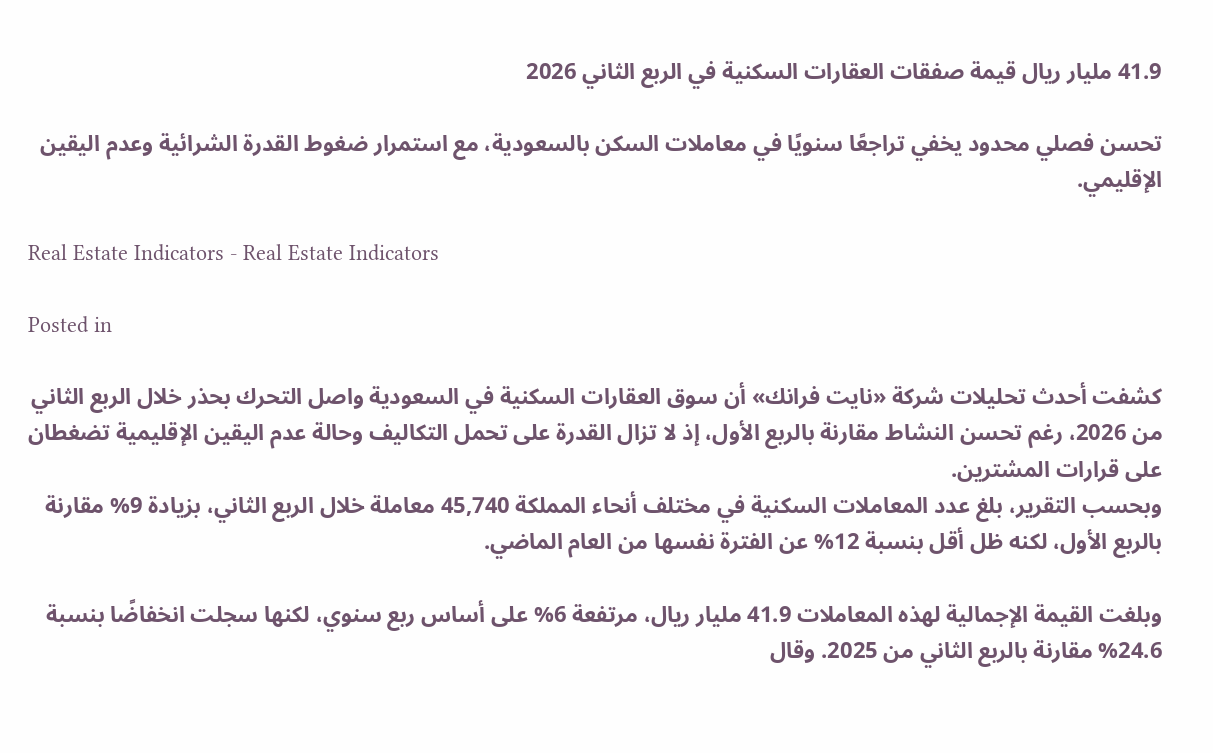41.9 مليار ريال قيمة صفقات العقارات السكنية في الربع الثاني 2026

تحسن فصلي محدود يخفي تراجعًا سنويًا في معاملات السكن بالسعودية، مع استمرار ضغوط القدرة الشرائية وعدم اليقين الإقليمي.

Real Estate Indicators - Real Estate Indicators

Posted in

كشفت أحدث تحليلات شركة «نايت فرانك» أن سوق العقارات السكنية في السعودية واصل التحرك بحذر خلال الربع الثاني من 2026، رغم تحسن النشاط مقارنة بالربع الأول، إذ لا تزال القدرة على تحمل التكاليف وحالة عدم اليقين الإقليمية تضغطان على قرارات المشترين.
وبحسب التقرير، بلغ عدد المعاملات السكنية في مختلف أنحاء المملكة 45,740 معاملة خلال الربع الثاني، بزيادة 9% مقارنة بالربع الأول، لكنه ظل أقل بنسبة 12% عن الفترة نفسها من العام الماضي.

وبلغت القيمة الإجمالية لهذه المعاملات 41.9 مليار ريال، مرتفعة 6% على أساس ربع سنوي، لكنها سجلت انخفاضًا بنسبة 24.6% مقارنة بالربع الثاني من 2025. وقال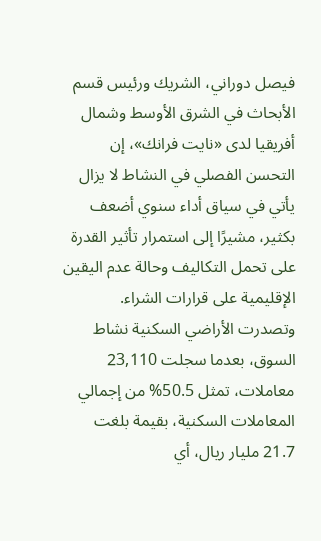فيصل دوراني، الشريك ورئيس قسم الأبحاث في الشرق الأوسط وشمال أفريقيا لدى «نايت فرانك»، إن التحسن الفصلي في النشاط لا يزال يأتي في سياق أداء سنوي أضعف بكثير، مشيرًا إلى استمرار تأثير القدرة على تحمل التكاليف وحالة عدم اليقين الإقليمية على قرارات الشراء. وتصدرت الأراضي السكنية نشاط السوق، بعدما سجلت 23,110 معاملات، تمثل 50.5% من إجمالي المعاملات السكنية، بقيمة بلغت 21.7 مليار ريال، أي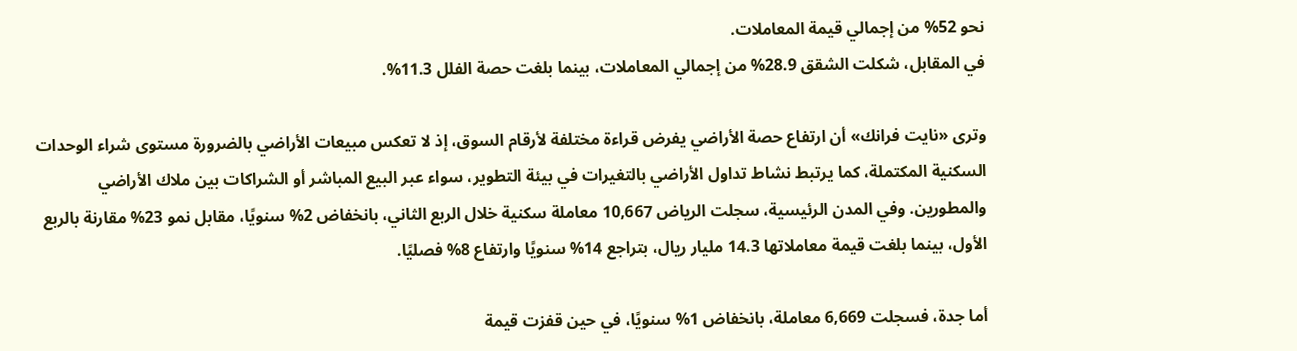نحو 52% من إجمالي قيمة المعاملات.
في المقابل، شكلت الشقق 28.9% من إجمالي المعاملات، بينما بلغت حصة الفلل 11.3%.

وترى «نايت فرانك» أن ارتفاع حصة الأراضي يفرض قراءة مختلفة لأرقام السوق، إذ لا تعكس مبيعات الأراضي بالضرورة مستوى شراء الوحدات السكنية المكتملة، كما يرتبط نشاط تداول الأراضي بالتغيرات في بيئة التطوير، سواء عبر البيع المباشر أو الشراكات بين ملاك الأراضي والمطورين. وفي المدن الرئيسية، سجلت الرياض 10,667 معاملة سكنية خلال الربع الثاني، بانخفاض 2% سنويًا، مقابل نمو 23% مقارنة بالربع الأول، بينما بلغت قيمة معاملاتها 14.3 مليار ريال، بتراجع 14% سنويًا وارتفاع 8% فصليًا.

أما جدة، فسجلت 6,669 معاملة، بانخفاض 1% سنويًا، في حين قفزت قيمة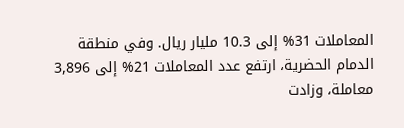المعاملات 31% إلى 10.3 مليار ريال. وفي منطقة الدمام الحضرية، ارتفع عدد المعاملات 21% إلى 3,896 معاملة، وزادت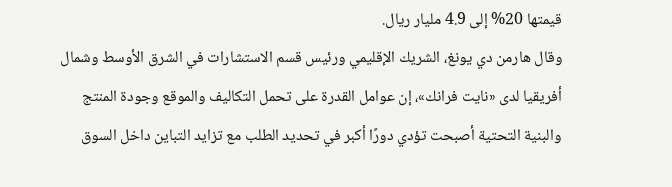قيمتها 20% إلى 4.9 مليار ريال.
وقال هارمن دي يونغ، الشريك الإقليمي ورئيس قسم الاستشارات في الشرق الأوسط وشمال أفريقيا لدى «نايت فرانك»، إن عوامل القدرة على تحمل التكاليف والموقع وجودة المنتج والبنية التحتية أصبحت تؤدي دورًا أكبر في تحديد الطلب مع تزايد التباين داخل السوق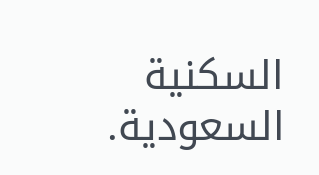السكنية السعودية.